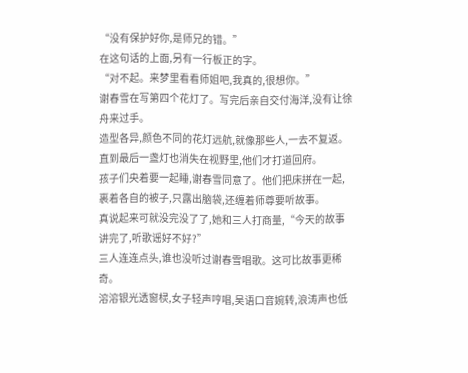“没有保护好你,是师兄的错。”
在这句话的上面,另有一行板正的字。
“对不起。来梦里看看师姐吧,我真的,很想你。”
谢春雪在写第四个花灯了。写完后亲自交付海洋,没有让徐舟来过手。
造型各异,颜色不同的花灯远航,就像那些人,一去不复返。
直到最后一盏灯也消失在视野里,他们才打道回府。
孩子们央着要一起睡,谢春雪同意了。他们把床拼在一起,裹着各自的被子,只露出脑袋,还缠着师尊要听故事。
真说起来可就没完没了了,她和三人打商量,“今天的故事讲完了,听歌谣好不好?”
三人连连点头,谁也没听过谢春雪唱歌。这可比故事更稀奇。
溶溶银光透窗棂,女子轻声哼唱,吴语口音婉转,浪涛声也低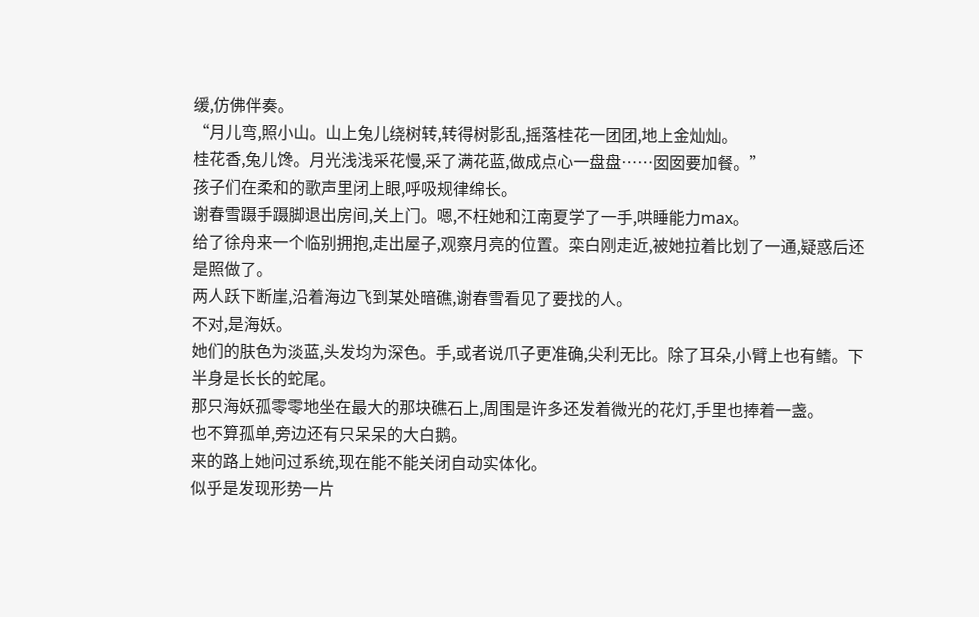缓,仿佛伴奏。
“月儿弯,照小山。山上兔儿绕树转,转得树影乱,摇落桂花一团团,地上金灿灿。
桂花香,兔儿馋。月光浅浅采花慢,采了满花蓝,做成点心一盘盘……囡囡要加餐。”
孩子们在柔和的歌声里闭上眼,呼吸规律绵长。
谢春雪蹑手蹑脚退出房间,关上门。嗯,不枉她和江南夏学了一手,哄睡能力max。
给了徐舟来一个临别拥抱,走出屋子,观察月亮的位置。栾白刚走近,被她拉着比划了一通,疑惑后还是照做了。
两人跃下断崖,沿着海边飞到某处暗礁,谢春雪看见了要找的人。
不对,是海妖。
她们的肤色为淡蓝,头发均为深色。手,或者说爪子更准确,尖利无比。除了耳朵,小臂上也有鳍。下半身是长长的蛇尾。
那只海妖孤零零地坐在最大的那块礁石上,周围是许多还发着微光的花灯,手里也捧着一盏。
也不算孤单,旁边还有只呆呆的大白鹅。
来的路上她问过系统,现在能不能关闭自动实体化。
似乎是发现形势一片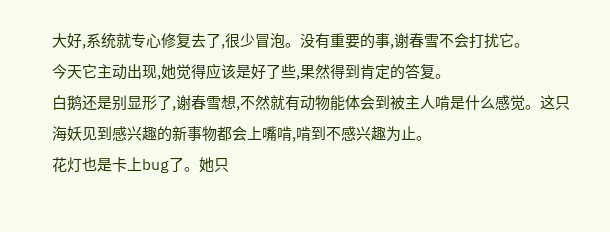大好,系统就专心修复去了,很少冒泡。没有重要的事,谢春雪不会打扰它。
今天它主动出现,她觉得应该是好了些,果然得到肯定的答复。
白鹅还是别显形了,谢春雪想,不然就有动物能体会到被主人啃是什么感觉。这只海妖见到感兴趣的新事物都会上嘴啃,啃到不感兴趣为止。
花灯也是卡上bug了。她只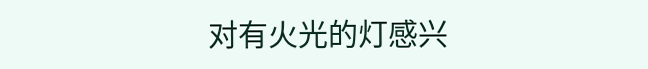对有火光的灯感兴